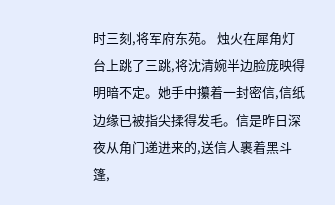时三刻,将军府东苑。 烛火在犀角灯台上跳了三跳,将沈清婉半边脸庞映得明暗不定。她手中攥着一封密信,信纸边缘已被指尖揉得发毛。信是昨日深夜从角门递进来的,送信人裹着黑斗篷,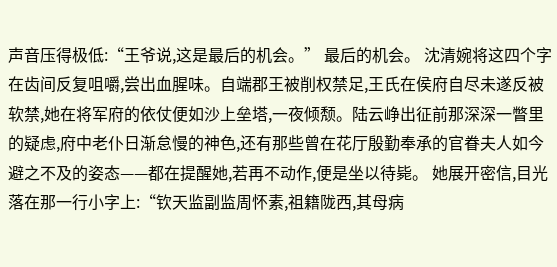声音压得极低:“王爷说,这是最后的机会。” 最后的机会。 沈清婉将这四个字在齿间反复咀嚼,尝出血腥味。自端郡王被削权禁足,王氏在侯府自尽未遂反被软禁,她在将军府的依仗便如沙上垒塔,一夜倾颓。陆云峥出征前那深深一瞥里的疑虑,府中老仆日渐怠慢的神色,还有那些曾在花厅殷勤奉承的官眷夫人如今避之不及的姿态——都在提醒她,若再不动作,便是坐以待毙。 她展开密信,目光落在那一行小字上:“钦天监副监周怀素,祖籍陇西,其母病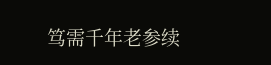笃需千年老参续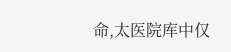命,太医院库中仅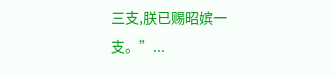三支,朕已赐昭嫔一支。”...